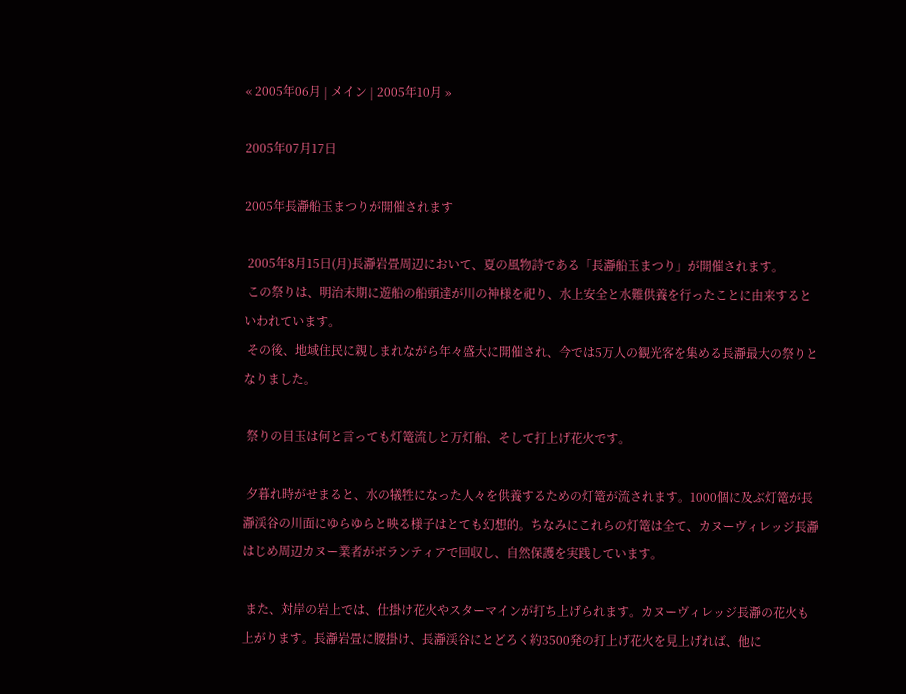« 2005年06月 | メイン | 2005年10月 »

2005年07月17日

2005年長瀞船玉まつりが開催されます

 2005年8月15日(月)長瀞岩畳周辺において、夏の風物詩である「長瀞船玉まつり」が開催されます。
 この祭りは、明治末期に遊船の船頭達が川の神様を祀り、水上安全と水難供養を行ったことに由来するといわれています。
 その後、地域住民に親しまれながら年々盛大に開催され、今では5万人の観光客を集める長瀞最大の祭りとなりました。

 祭りの目玉は何と言っても灯篭流しと万灯船、そして打上げ花火です。

 夕暮れ時がせまると、水の犠牲になった人々を供養するための灯篭が流されます。1000個に及ぶ灯篭が長瀞渓谷の川面にゆらゆらと映る様子はとても幻想的。ちなみにこれらの灯篭は全て、カヌーヴィレッジ長瀞はじめ周辺カヌー業者がボランティアで回収し、自然保護を実践しています。

 また、対岸の岩上では、仕掛け花火やスターマインが打ち上げられます。カヌーヴィレッジ長瀞の花火も上がります。長瀞岩畳に腰掛け、長瀞渓谷にとどろく約3500発の打上げ花火を見上げれば、他に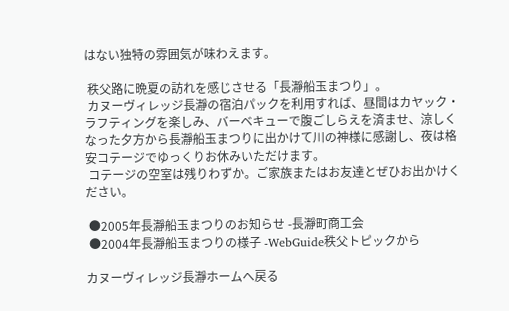はない独特の雰囲気が味わえます。

 秩父路に晩夏の訪れを感じさせる「長瀞船玉まつり」。
 カヌーヴィレッジ長瀞の宿泊パックを利用すれば、昼間はカヤック・ラフティングを楽しみ、バーベキューで腹ごしらえを済ませ、涼しくなった夕方から長瀞船玉まつりに出かけて川の神様に感謝し、夜は格安コテージでゆっくりお休みいただけます。
 コテージの空室は残りわずか。ご家族またはお友達とぜひお出かけください。

 ●2005年長瀞船玉まつりのお知らせ -長瀞町商工会
 ●2004年長瀞船玉まつりの様子 -WebGuide秩父トピックから

カヌーヴィレッジ長瀞ホームへ戻る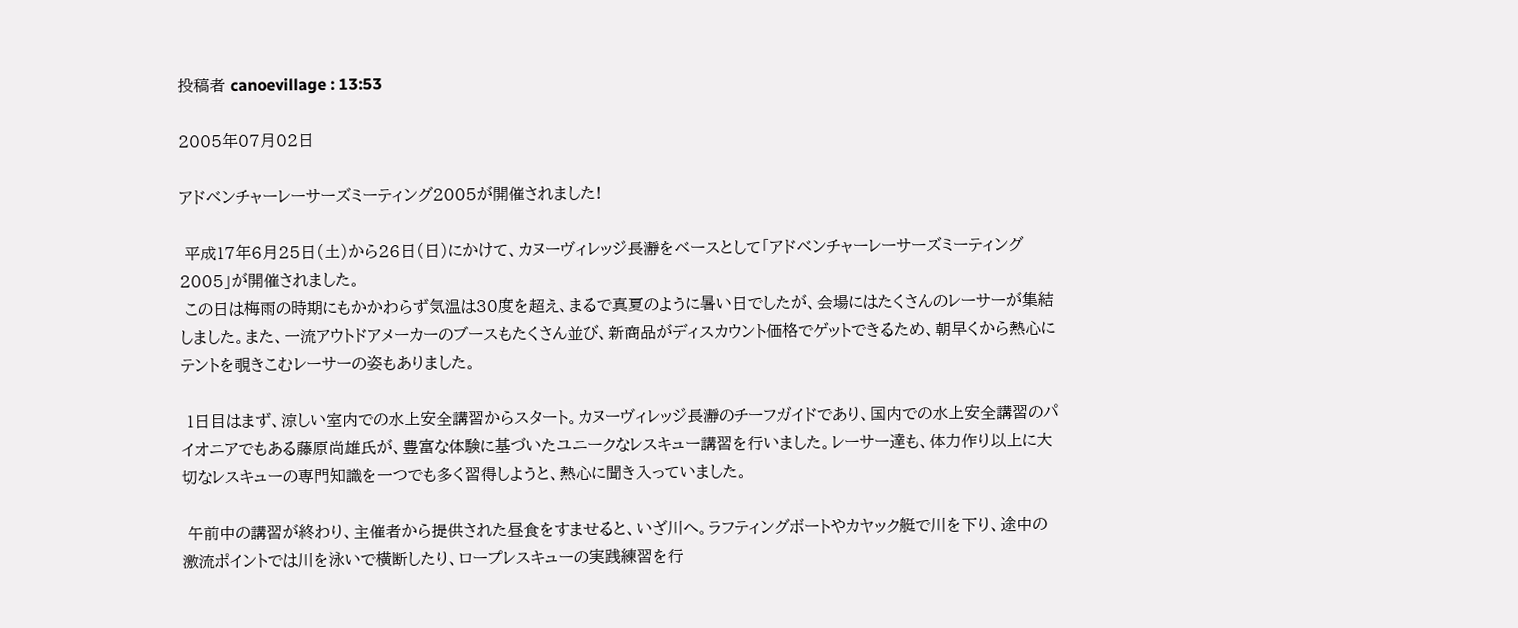投稿者 canoevillage : 13:53

2005年07月02日

アドベンチャーレーサーズミーティング2005が開催されました!

 平成17年6月25日(土)から26日(日)にかけて、カヌーヴィレッジ長瀞をベースとして「アドベンチャーレーサーズミーティング2005」が開催されました。
 この日は梅雨の時期にもかかわらず気温は30度を超え、まるで真夏のように暑い日でしたが、会場にはたくさんのレーサーが集結しました。また、一流アウトドアメーカーのブースもたくさん並び、新商品がディスカウント価格でゲットできるため、朝早くから熱心にテントを覗きこむレーサーの姿もありました。

 1日目はまず、涼しい室内での水上安全講習からスタート。カヌーヴィレッジ長瀞のチーフガイドであり、国内での水上安全講習のパイオニアでもある藤原尚雄氏が、豊富な体験に基づいたユニークなレスキュー講習を行いました。レーサー達も、体力作り以上に大切なレスキューの専門知識を一つでも多く習得しようと、熱心に聞き入っていました。

 午前中の講習が終わり、主催者から提供された昼食をすませると、いざ川へ。ラフティングボートやカヤック艇で川を下り、途中の激流ポイントでは川を泳いで横断したり、ロープレスキューの実践練習を行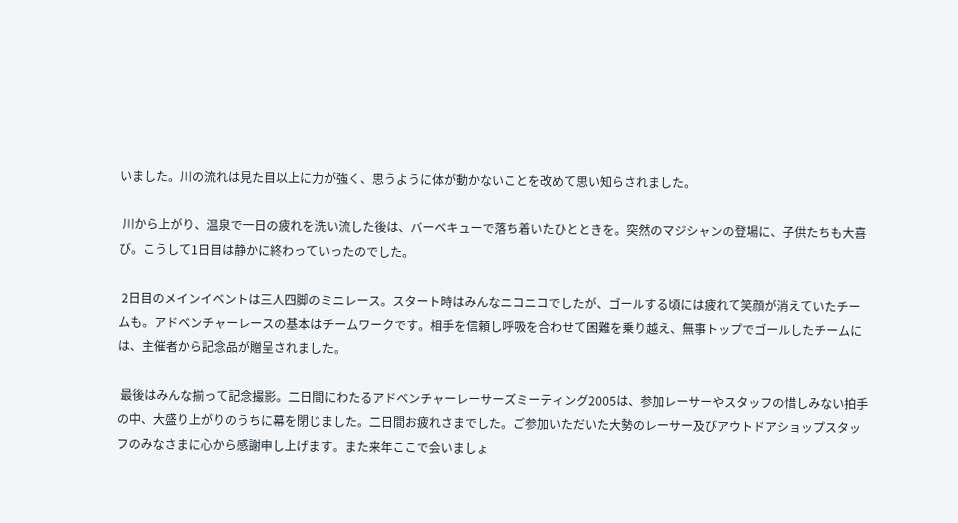いました。川の流れは見た目以上に力が強く、思うように体が動かないことを改めて思い知らされました。

 川から上がり、温泉で一日の疲れを洗い流した後は、バーベキューで落ち着いたひとときを。突然のマジシャンの登場に、子供たちも大喜び。こうして1日目は静かに終わっていったのでした。

 2日目のメインイベントは三人四脚のミニレース。スタート時はみんなニコニコでしたが、ゴールする頃には疲れて笑顔が消えていたチームも。アドベンチャーレースの基本はチームワークです。相手を信頼し呼吸を合わせて困難を乗り越え、無事トップでゴールしたチームには、主催者から記念品が贈呈されました。

 最後はみんな揃って記念撮影。二日間にわたるアドベンチャーレーサーズミーティング2005は、参加レーサーやスタッフの惜しみない拍手の中、大盛り上がりのうちに幕を閉じました。二日間お疲れさまでした。ご参加いただいた大勢のレーサー及びアウトドアショップスタッフのみなさまに心から感謝申し上げます。また来年ここで会いましょ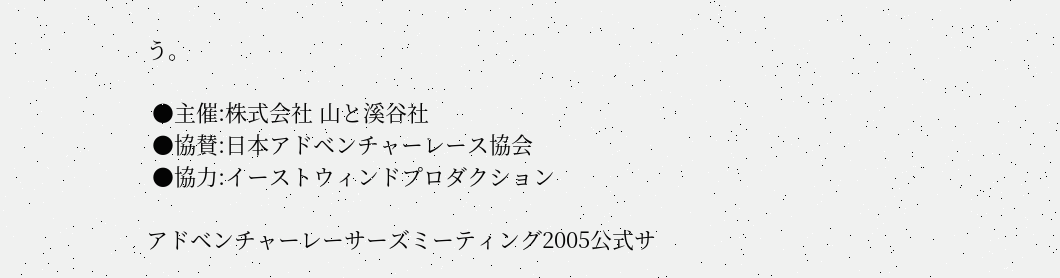う。

 ●主催:株式会社 山と溪谷社
 ●協賛:日本アドベンチャーレース協会
 ●協力:イーストウィンドプロダクション

アドベンチャーレーサーズミーティング2005公式サ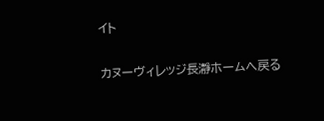イト

カヌーヴィレッジ長瀞ホームへ戻る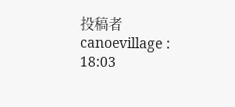投稿者 canoevillage : 18:03